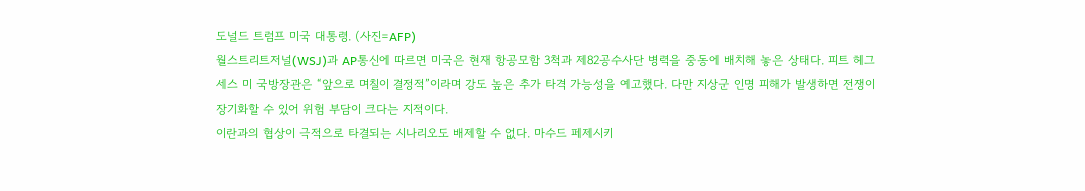도널드 트럼프 미국 대통령. (사진=AFP)
월스트리트저널(WSJ)과 AP통신에 따르면 미국은 현재 항공모함 3척과 제82공수사단 병력을 중동에 배치해 놓은 상태다. 피트 헤그세스 미 국방장관은 “앞으로 며칠이 결정적”이라며 강도 높은 추가 타격 가능성을 예고했다. 다만 지상군 인명 피해가 발생하면 전쟁이 장기화할 수 있어 위험 부담이 크다는 지적이다.
이란과의 협상이 극적으로 타결되는 시나리오도 배제할 수 없다. 마수드 페제시키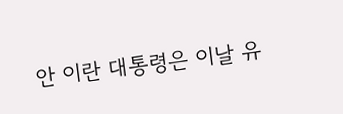안 이란 대통령은 이날 유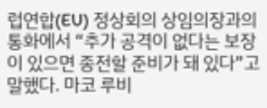럽연합(EU) 정상회의 상임의장과의 통화에서 “추가 공격이 없다는 보장이 있으면 종전할 준비가 돼 있다”고 말했다. 마코 루비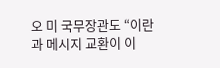오 미 국무장관도 “이란과 메시지 교환이 이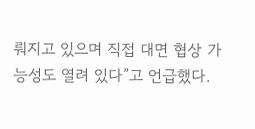뤄지고 있으며 직접 대면 협상 가능성도 열려 있다”고 언급했다.